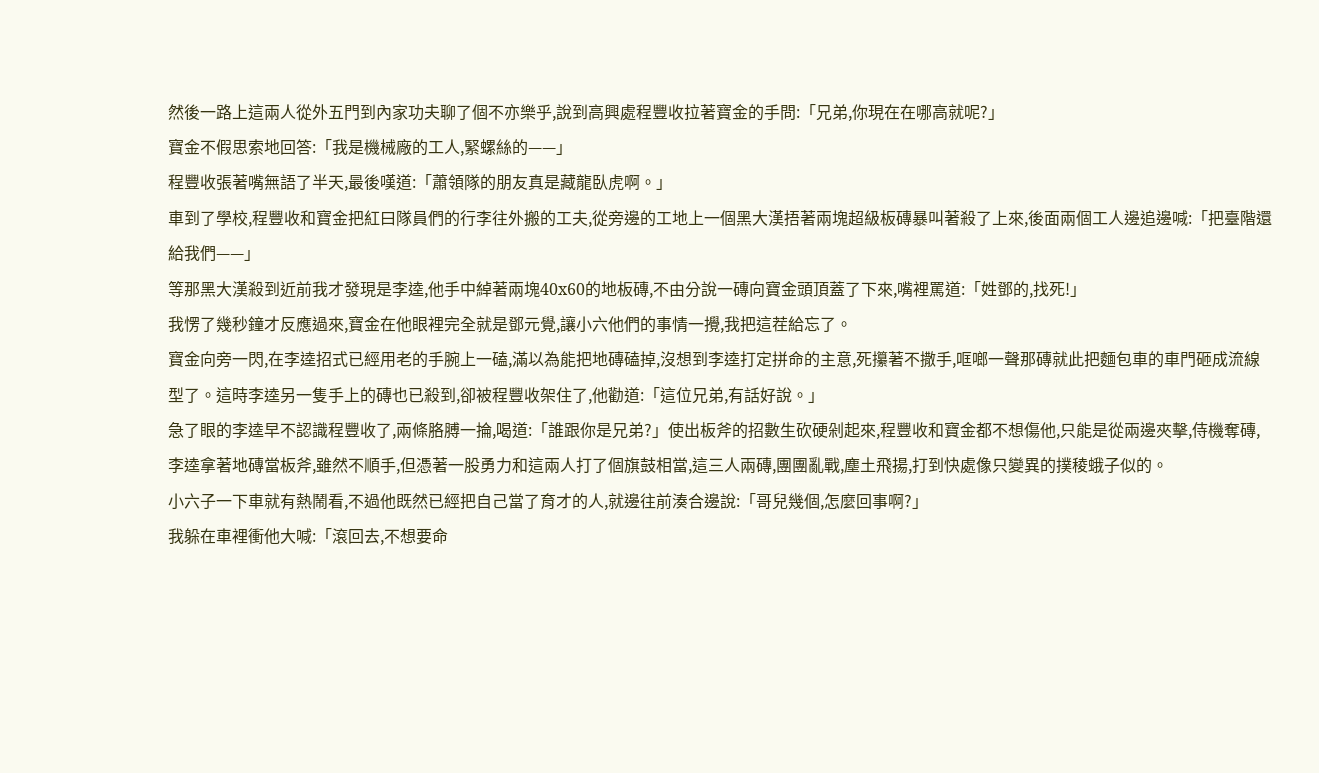然後一路上這兩人從外五門到內家功夫聊了個不亦樂乎,說到高興處程豐收拉著寶金的手問:「兄弟,你現在在哪高就呢?」
寶金不假思索地回答:「我是機械廠的工人,緊螺絲的——」
程豐收張著嘴無語了半天,最後嘆道:「蕭領隊的朋友真是藏龍臥虎啊。」
車到了學校,程豐收和寶金把紅曰隊員們的行李往外搬的工夫,從旁邊的工地上一個黑大漢捂著兩塊超級板磚暴叫著殺了上來,後面兩個工人邊追邊喊:「把臺階還給我們——」
等那黑大漢殺到近前我才發現是李逵,他手中綽著兩塊40x60的地板磚,不由分說一磚向寶金頭頂蓋了下來,嘴裡罵道:「姓鄧的,找死!」
我愣了幾秒鐘才反應過來,寶金在他眼裡完全就是鄧元覺,讓小六他們的事情一攪,我把這茬給忘了。
寶金向旁一閃,在李逵招式已經用老的手腕上一磕,滿以為能把地磚磕掉,沒想到李逵打定拼命的主意,死攥著不撒手,哐啷一聲那磚就此把麵包車的車門砸成流線型了。這時李逵另一隻手上的磚也已殺到,卻被程豐收架住了,他勸道:「這位兄弟,有話好說。」
急了眼的李逵早不認識程豐收了,兩條胳膊一掄,喝道:「誰跟你是兄弟?」使出板斧的招數生砍硬剁起來,程豐收和寶金都不想傷他,只能是從兩邊夾擊,侍機奪磚,李逵拿著地磚當板斧,雖然不順手,但憑著一股勇力和這兩人打了個旗鼓相當,這三人兩磚,團團亂戰,塵土飛揚,打到快處像只變異的撲稜蛾子似的。
小六子一下車就有熱鬧看,不過他既然已經把自己當了育才的人,就邊往前湊合邊說:「哥兒幾個,怎麼回事啊?」
我躲在車裡衝他大喊:「滾回去,不想要命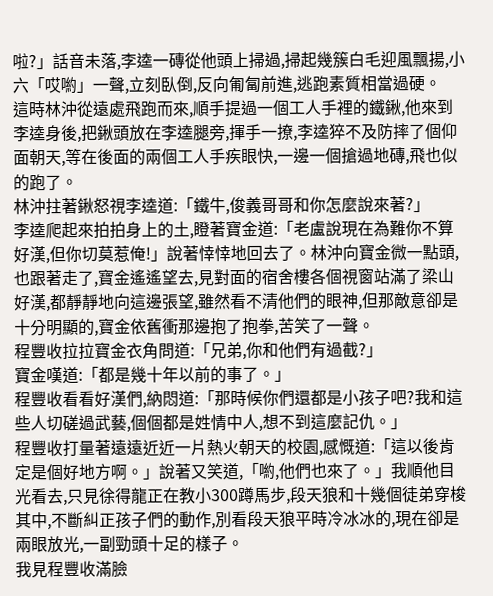啦?」話音未落,李逵一磚從他頭上掃過,掃起幾簇白毛迎風飄揚,小六「哎喲」一聲,立刻臥倒,反向匍匐前進,逃跑素質相當過硬。
這時林沖從遠處飛跑而來,順手提過一個工人手裡的鐵鍬,他來到李逵身後,把鍬頭放在李逵腿旁,揮手一撩,李逵猝不及防摔了個仰面朝天,等在後面的兩個工人手疾眼快,一邊一個搶過地磚,飛也似的跑了。
林沖拄著鍬怒視李逵道:「鐵牛,俊義哥哥和你怎麼說來著?」
李逵爬起來拍拍身上的土,瞪著寶金道:「老盧說現在為難你不算好漢,但你切莫惹俺!」說著悻悻地回去了。林沖向寶金微一點頭,也跟著走了,寶金遙遙望去,見對面的宿舍樓各個視窗站滿了梁山好漢,都靜靜地向這邊張望,雖然看不清他們的眼神,但那敵意卻是十分明顯的,寶金依舊衝那邊抱了抱拳,苦笑了一聲。
程豐收拉拉寶金衣角問道:「兄弟,你和他們有過截?」
寶金嘆道:「都是幾十年以前的事了。」
程豐收看看好漢們,納悶道:「那時候你們還都是小孩子吧?我和這些人切磋過武藝,個個都是姓情中人,想不到這麼記仇。」
程豐收打量著遠遠近近一片熱火朝天的校園,感慨道:「這以後肯定是個好地方啊。」說著又笑道,「喲,他們也來了。」我順他目光看去,只見徐得龍正在教小300蹲馬步,段天狼和十幾個徒弟穿梭其中,不斷糾正孩子們的動作,別看段天狼平時冷冰冰的,現在卻是兩眼放光,一副勁頭十足的樣子。
我見程豐收滿臉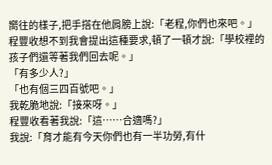嚮往的樣子,把手搭在他肩膀上說:「老程,你們也來吧。」
程豐收想不到我會提出這種要求,頓了一頓才說:「學校裡的孩子們還等著我們回去呢。」
「有多少人?」
「也有個三四百號吧。」
我乾脆地說:「接來呀。」
程豐收看著我說:「這……合適嗎?」
我說:「育才能有今天你們也有一半功勞,有什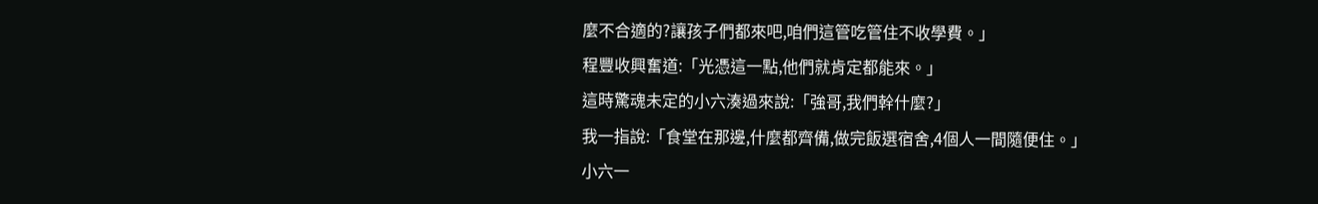麼不合適的?讓孩子們都來吧,咱們這管吃管住不收學費。」
程豐收興奮道:「光憑這一點,他們就肯定都能來。」
這時驚魂未定的小六湊過來說:「強哥,我們幹什麼?」
我一指說:「食堂在那邊,什麼都齊備,做完飯選宿舍,4個人一間隨便住。」
小六一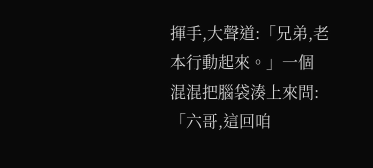揮手,大聲道:「兄弟,老本行動起來。」一個混混把腦袋湊上來問:「六哥,這回咱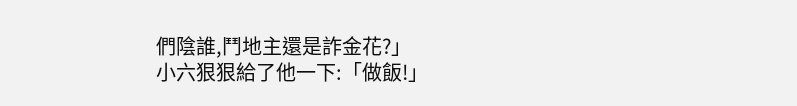們陰誰,鬥地主還是詐金花?」
小六狠狠給了他一下:「做飯!」